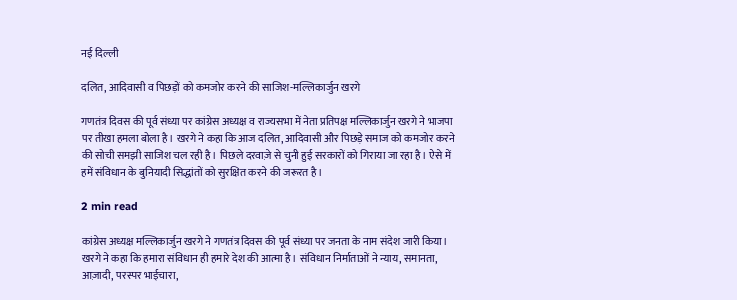नई दिल्ली

दलित, आदिवासी व पिछड़ों को कमजोर करने की साजिश-मल्लिकार्जुन खरगे

गणतंत्र दिवस की पूर्व संध्या पर कांग्रेस अध्यक्ष व राज्यसभा में नेता प्रतिपक्ष मल्लिकार्जुन खरगे ने भाजपा पर तीखा हमला बोला है। खरगे ने कहा कि आज दलित, आदिवासी और पिछड़े समाज को कमजोर करने की सोची समझी साजिश चल रही है। पिछले दरवाज़े से चुनी हुई सरकारों को गिराया जा रहा है। ऐसे में हमें संविधान के बुनियादी सिद्धांतों को सुरक्षित करने की जरूरत है।

2 min read

कांग्रेस अध्यक्ष मल्लिकार्जुन खरगे ने गणतंत्र दिवस की पूर्व संध्या पर जनता के नाम संदेश जारी किया। खरगे ने कहा कि हमारा संविधान ही हमारे देश की आत्मा है। संविधान निर्माताओं ने न्याय, समानता, आज़ादी, परस्पर भाईचारा,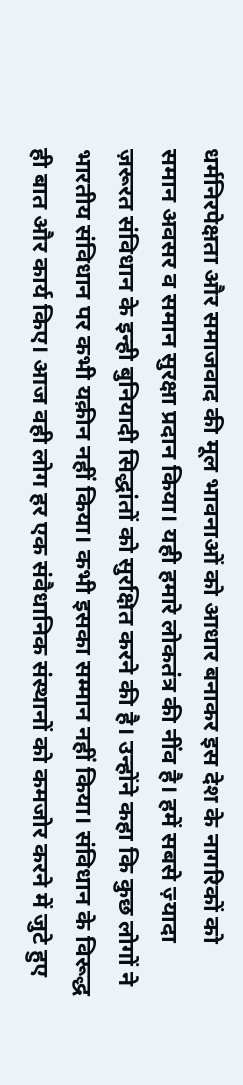धर्मनिरपेक्षता और समाजवाद की मूल भावनाओं को आधार बनाकर इस देश के नागरिकों को समान अवसर व समान सुरक्षा प्रदान किया। यही हमारे लोकतंत्र की नींव है। हमें सबसे ज़्यादा ज़रूरत संविधान के इन्ही बुनियादी सिद्धांतों को सुरक्षित करने की है। उन्होंने कहा कि कुछ लोगों ने भारतीय संविधान पर कभी यक़ीन नहीं किया। कभी इसका सम्मान नहीं किया। संविधान के विरूद्ध ही बात और कार्य किए। आज वही लोग हर एक संवैधानिक संस्थानों को कमजोर करने में जुटे हुए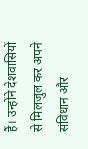हैं। उन्होंने देशवासियों से मिलजुल कर अपने संविधान और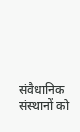संवैधानिक संस्थानों को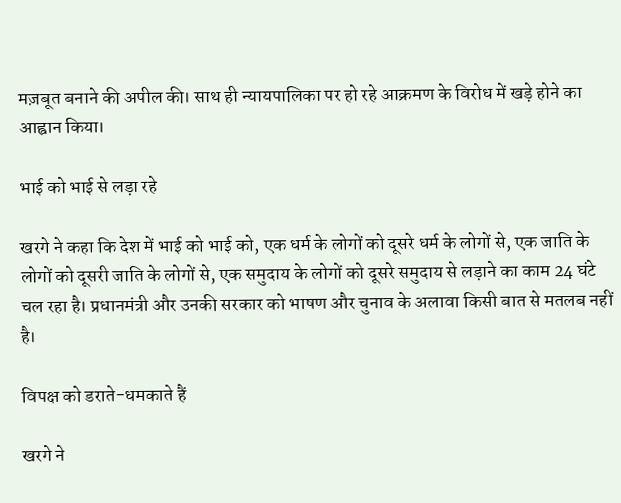मज़बूत बनाने की अपील की। साथ ही न्यायपालिका पर हो रहे आक्रमण के विरोध में खड़े होने का आह्वान किया।

भाई को भाई से लड़ा रहे

खरगे ने कहा कि देश में भाई को भाई को, एक धर्म के लोगों को दूसरे धर्म के लोगों से, एक जाति के लोगों को दूसरी जाति के लोगों से, एक समुदाय के लोगों को दूसरे समुदाय से लड़ाने का काम 24 घंटे चल रहा है। प्रधानमंत्री और उनकी सरकार को भाषण और चुनाव के अलावा किसी बात से मतलब नहीं है।

विपक्ष को डराते-धमकाते हैं

खरगे ने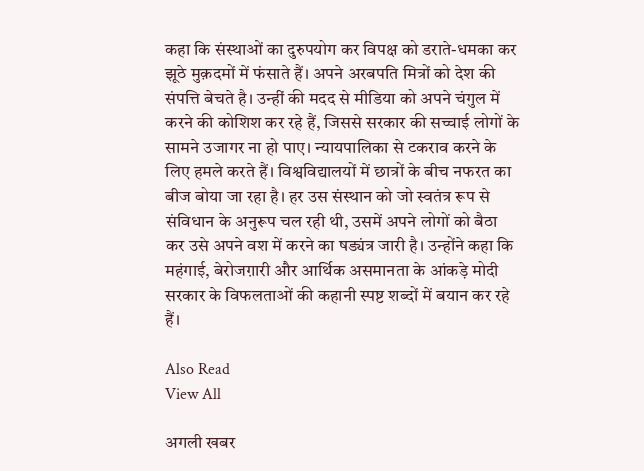कहा कि संस्थाओं का दुरुपयोग कर विपक्ष को डराते-धमका कर झूठे मुक़दमों में फंसाते हैं। अपने अरबपति मित्रों को देश की संपत्ति बेचते है। उन्हीं की मदद से मीडिया को अपने चंगुल में करने की कोशिश कर रहे हैं, जिससे सरकार की सच्चाई लोगों के सामने उजागर ना हो पाए। न्यायपालिका से टकराव करने के लिए हमले करते हैं। विश्वविद्यालयों में छात्रों के बीच नफरत का बीज बोया जा रहा है। हर उस संस्थान को जो स्वतंत्र रूप से संविधान के अनुरूप चल रही थी, उसमें अपने लोगों को बैठा कर उसे अपने वश में करने का षड्यंत्र जारी है। उन्होंने कहा कि महंगाई, बेरोजग़ारी और आर्थिक असमानता के आंकड़े मोदी सरकार के विफलताओं की कहानी स्पष्ट शब्दों में बयान कर रहे हैं।

Also Read
View All

अगली खबर